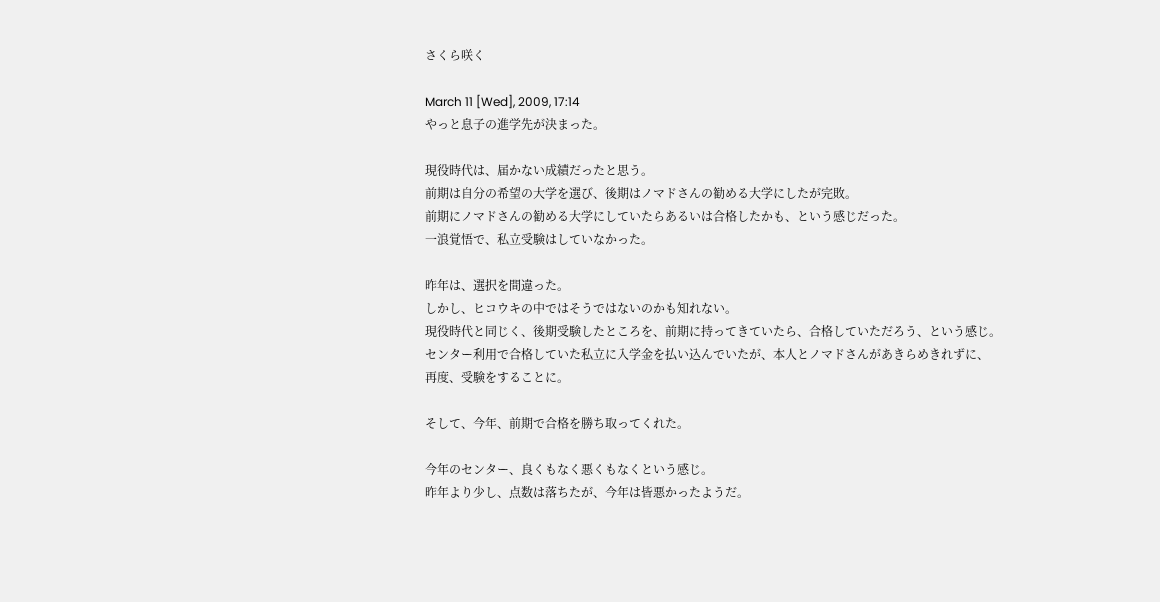さくら咲く

March 11 [Wed], 2009, 17:14
やっと息子の進学先が決まった。

現役時代は、届かない成績だったと思う。
前期は自分の希望の大学を選び、後期はノマドさんの勧める大学にしたが完敗。
前期にノマドさんの勧める大学にしていたらあるいは合格したかも、という感じだった。
一浪覚悟で、私立受験はしていなかった。

昨年は、選択を間違った。
しかし、ヒコウキの中ではそうではないのかも知れない。
現役時代と同じく、後期受験したところを、前期に持ってきていたら、合格していただろう、という感じ。
センター利用で合格していた私立に入学金を払い込んでいたが、本人とノマドさんがあきらめきれずに、
再度、受験をすることに。

そして、今年、前期で合格を勝ち取ってくれた。

今年のセンター、良くもなく悪くもなくという感じ。
昨年より少し、点数は落ちたが、今年は皆悪かったようだ。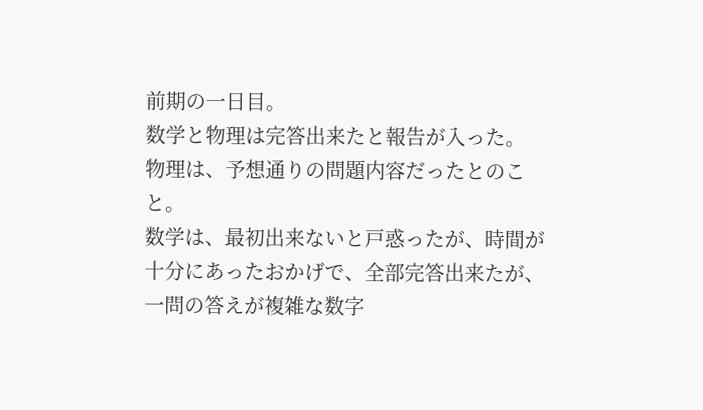前期の一日目。
数学と物理は完答出来たと報告が入った。
物理は、予想通りの問題内容だったとのこと。
数学は、最初出来ないと戸惑ったが、時間が十分にあったおかげで、全部完答出来たが、一問の答えが複雑な数字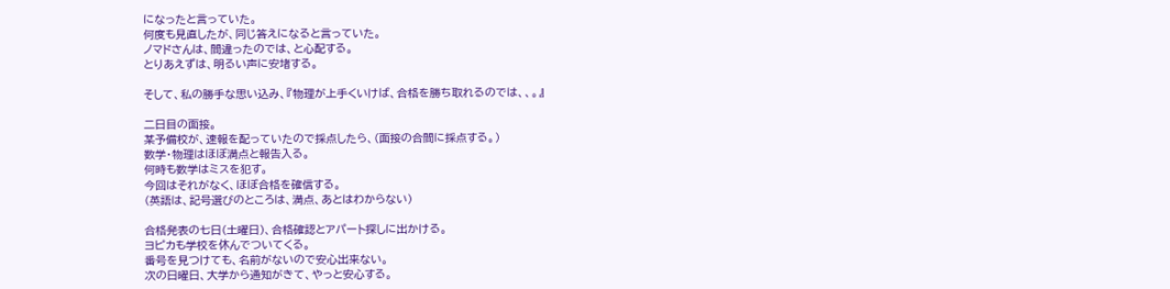になったと言っていた。
何度も見直したが、同じ答えになると言っていた。
ノマドさんは、間違ったのでは、と心配する。
とりあえずは、明るい声に安堵する。

そして、私の勝手な思い込み、『物理が上手くいけば、合格を勝ち取れるのでは、、。』

二日目の面接。
某予備校が、速報を配っていたので採点したら、(面接の合間に採点する。)
数学・物理はほぼ満点と報告入る。
何時も数学はミスを犯す。
今回はそれがなく、ほぼ合格を確信する。
(英語は、記号選びのところは、満点、あとはわからない)

合格発表の七日(土曜日)、合格確認とアパート探しに出かける。
ヨピカも学校を休んでついてくる。
番号を見つけても、名前がないので安心出来ない。
次の日曜日、大学から通知がきて、やっと安心する。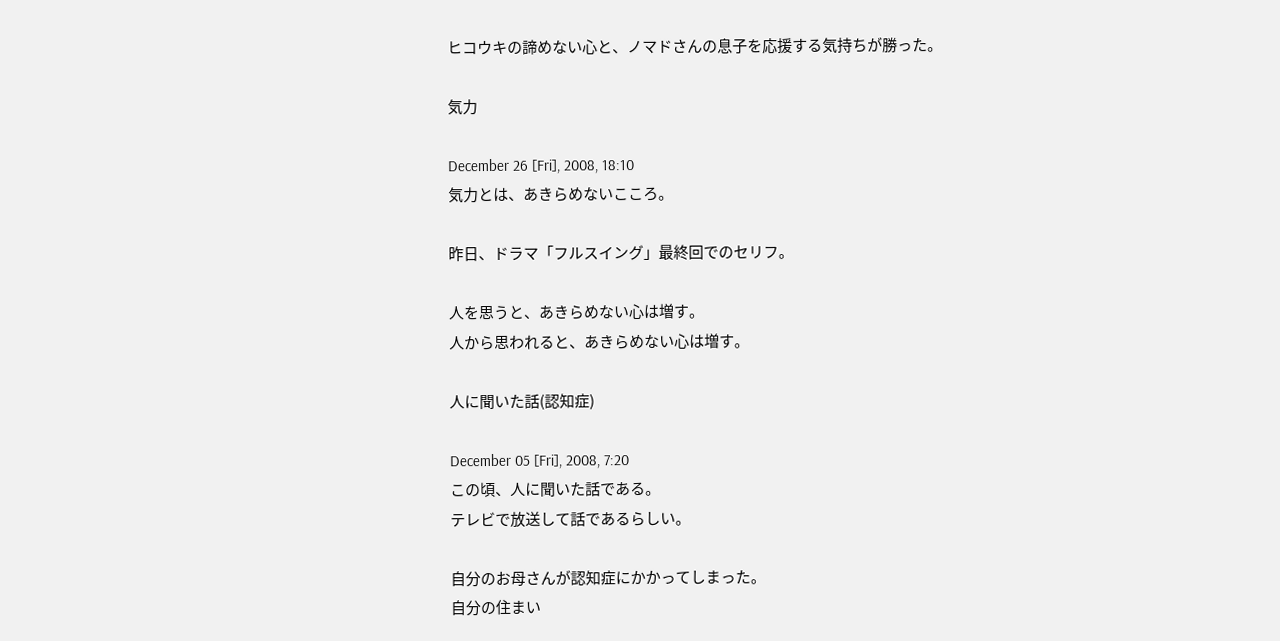ヒコウキの諦めない心と、ノマドさんの息子を応援する気持ちが勝った。

気力

December 26 [Fri], 2008, 18:10
気力とは、あきらめないこころ。

昨日、ドラマ「フルスイング」最終回でのセリフ。

人を思うと、あきらめない心は増す。
人から思われると、あきらめない心は増す。

人に聞いた話(認知症)

December 05 [Fri], 2008, 7:20
この頃、人に聞いた話である。
テレビで放送して話であるらしい。

自分のお母さんが認知症にかかってしまった。
自分の住まい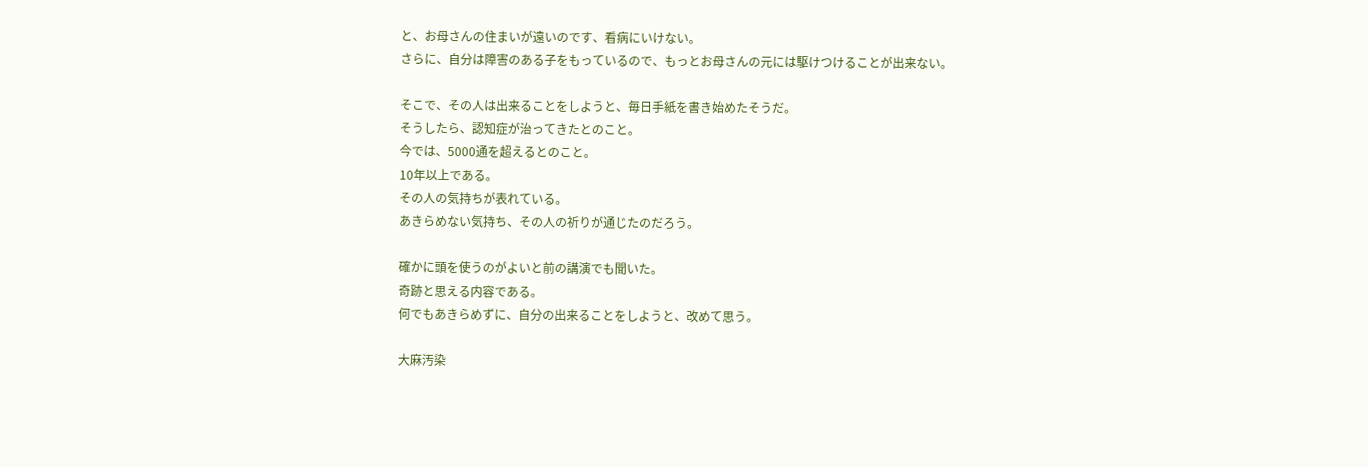と、お母さんの住まいが遠いのです、看病にいけない。
さらに、自分は障害のある子をもっているので、もっとお母さんの元には駆けつけることが出来ない。

そこで、その人は出来ることをしようと、毎日手紙を書き始めたそうだ。
そうしたら、認知症が治ってきたとのこと。
今では、5000通を超えるとのこと。
10年以上である。
その人の気持ちが表れている。
あきらめない気持ち、その人の祈りが通じたのだろう。

確かに頭を使うのがよいと前の講演でも聞いた。
奇跡と思える内容である。
何でもあきらめずに、自分の出来ることをしようと、改めて思う。

大麻汚染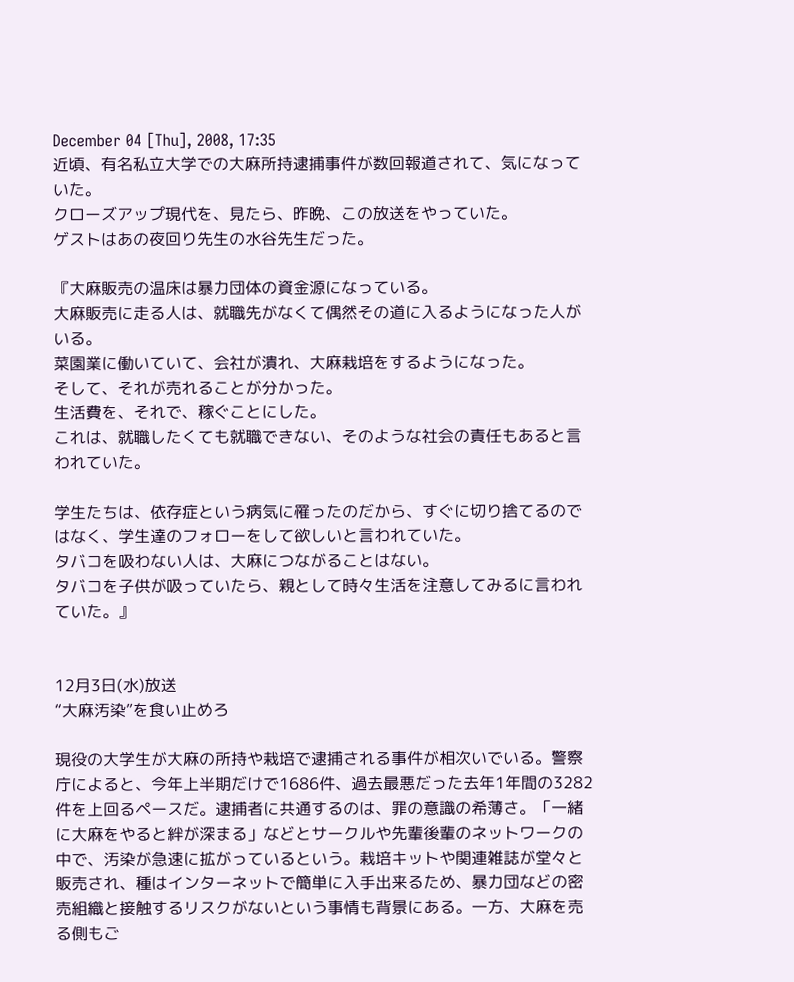December 04 [Thu], 2008, 17:35
近頃、有名私立大学での大麻所持逮捕事件が数回報道されて、気になっていた。
クローズアップ現代を、見たら、昨晩、この放送をやっていた。
ゲストはあの夜回り先生の水谷先生だった。

『大麻販売の温床は暴力団体の資金源になっている。
大麻販売に走る人は、就職先がなくて偶然その道に入るようになった人がいる。
菜園業に働いていて、会社が潰れ、大麻栽培をするようになった。
そして、それが売れることが分かった。
生活費を、それで、稼ぐことにした。
これは、就職したくても就職できない、そのような社会の責任もあると言われていた。

学生たちは、依存症という病気に罹ったのだから、すぐに切り捨てるのではなく、学生達のフォローをして欲しいと言われていた。
タバコを吸わない人は、大麻につながることはない。
タバコを子供が吸っていたら、親として時々生活を注意してみるに言われていた。』


12月3日(水)放送
“大麻汚染”を食い止めろ

現役の大学生が大麻の所持や栽培で逮捕される事件が相次いでいる。警察庁によると、今年上半期だけで1686件、過去最悪だった去年1年間の3282件を上回るペースだ。逮捕者に共通するのは、罪の意識の希薄さ。「一緒に大麻をやると絆が深まる」などとサークルや先輩後輩のネットワークの中で、汚染が急速に拡がっているという。栽培キットや関連雑誌が堂々と販売され、種はインターネットで簡単に入手出来るため、暴力団などの密売組織と接触するリスクがないという事情も背景にある。一方、大麻を売る側もご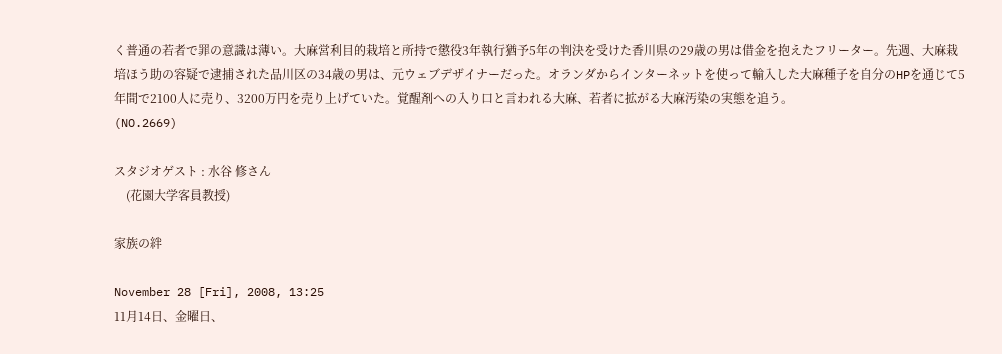く普通の若者で罪の意識は薄い。大麻営利目的栽培と所持で懲役3年執行猶予5年の判決を受けた香川県の29歳の男は借金を抱えたフリーター。先週、大麻栽培ほう助の容疑で逮捕された品川区の34歳の男は、元ウェブデザイナーだった。オランダからインターネットを使って輸入した大麻種子を自分のHPを通じて5年間で2100人に売り、3200万円を売り上げていた。覚醒剤への入り口と言われる大麻、若者に拡がる大麻汚染の実態を追う。
(NO.2669)

スタジオゲスト : 水谷 修さん
    (花園大学客員教授)

家族の絆

November 28 [Fri], 2008, 13:25
11月14日、金曜日、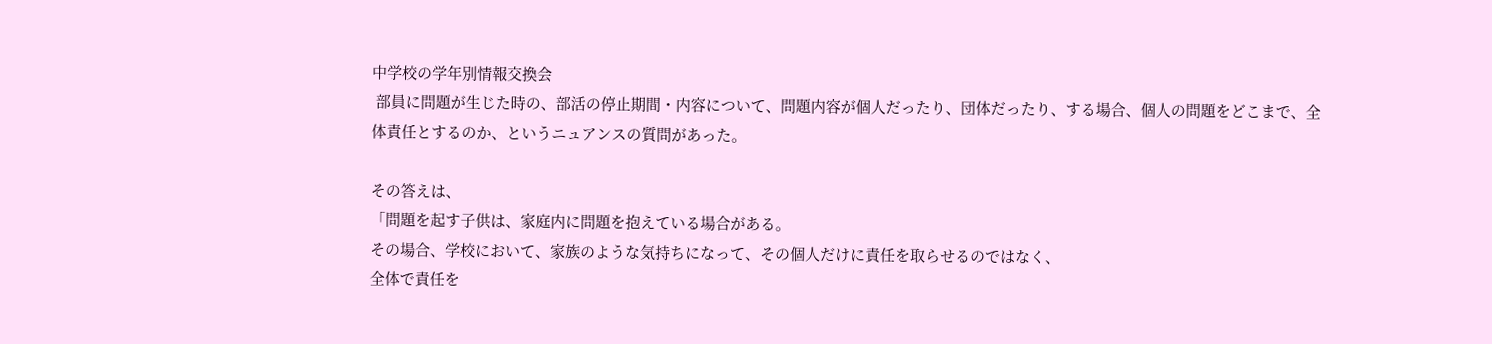中学校の学年別情報交換会
 部員に問題が生じた時の、部活の停止期間・内容について、問題内容が個人だったり、団体だったり、する場合、個人の問題をどこまで、全体責任とするのか、というニュアンスの質問があった。

その答えは、
「問題を起す子供は、家庭内に問題を抱えている場合がある。
その場合、学校において、家族のような気持ちになって、その個人だけに責任を取らせるのではなく、
全体で責任を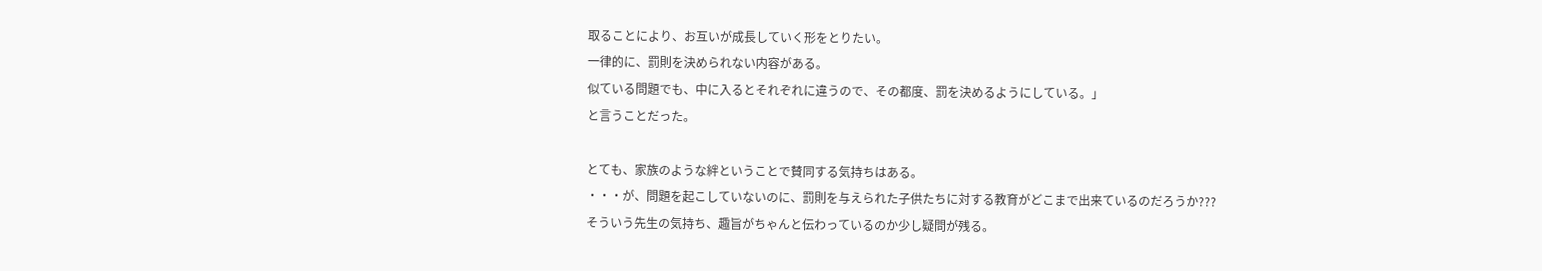取ることにより、お互いが成長していく形をとりたい。
一律的に、罰則を決められない内容がある。
似ている問題でも、中に入るとそれぞれに違うので、その都度、罰を決めるようにしている。」
と言うことだった。

とても、家族のような絆ということで賛同する気持ちはある。
・・・が、問題を起こしていないのに、罰則を与えられた子供たちに対する教育がどこまで出来ているのだろうか???
そういう先生の気持ち、趣旨がちゃんと伝わっているのか少し疑問が残る。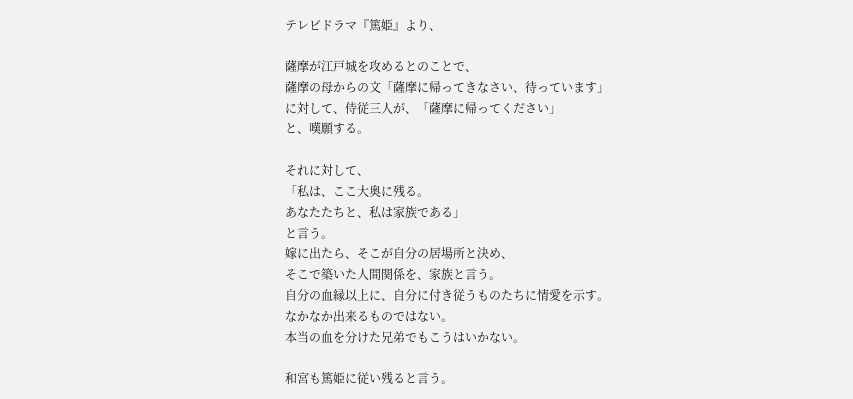テレビドラマ『篤姫』より、

薩摩が江戸城を攻めるとのことで、
薩摩の母からの文「薩摩に帰ってきなさい、待っています」
に対して、侍従三人が、「薩摩に帰ってください」
と、嘆願する。

それに対して、
「私は、ここ大奥に残る。
あなたたちと、私は家族である」
と言う。
嫁に出たら、そこが自分の居場所と決め、
そこで築いた人間関係を、家族と言う。
自分の血縁以上に、自分に付き従うものたちに情愛を示す。
なかなか出来るものではない。
本当の血を分けた兄弟でもこうはいかない。

和宮も篤姫に従い残ると言う。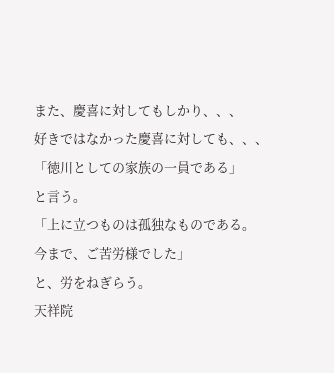また、慶喜に対してもしかり、、、
好きではなかった慶喜に対しても、、、
「徳川としての家族の一員である」
と言う。
「上に立つものは孤独なものである。
今まで、ご苦労様でした」
と、労をねぎらう。
天祥院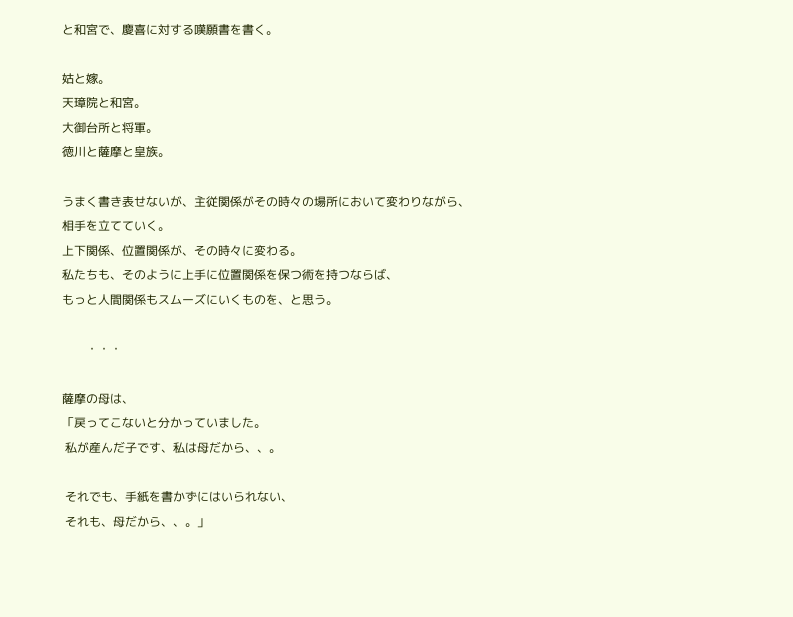と和宮で、慶喜に対する嘆願書を書く。

姑と嫁。
天璋院と和宮。
大御台所と将軍。
徳川と薩摩と皇族。

うまく書き表せないが、主従関係がその時々の場所において変わりながら、
相手を立てていく。
上下関係、位置関係が、その時々に変わる。
私たちも、そのように上手に位置関係を保つ術を持つならば、
もっと人間関係もスムーズにいくものを、と思う。

        ・・・

薩摩の母は、
「戻ってこないと分かっていました。
 私が産んだ子です、私は母だから、、。

 それでも、手紙を書かずにはいられない、
 それも、母だから、、。」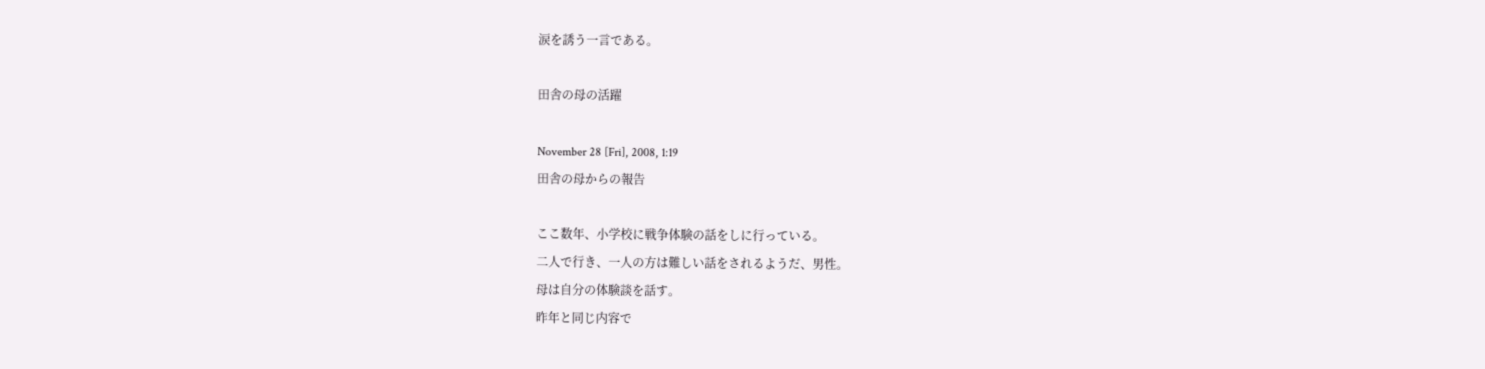涙を誘う一言である。

田舎の母の活躍

November 28 [Fri], 2008, 1:19
田舎の母からの報告

ここ数年、小学校に戦争体験の話をしに行っている。
二人で行き、一人の方は難しい話をされるようだ、男性。
母は自分の体験談を話す。
昨年と同じ内容で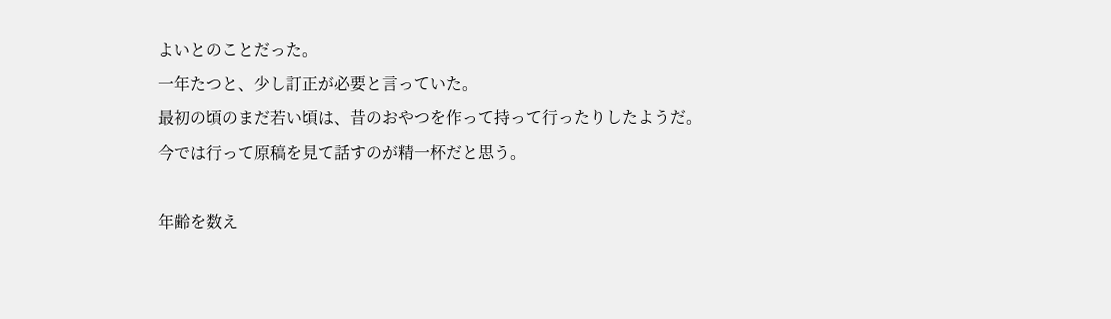よいとのことだった。
一年たつと、少し訂正が必要と言っていた。
最初の頃のまだ若い頃は、昔のおやつを作って持って行ったりしたようだ。
今では行って原稿を見て話すのが精一杯だと思う。

年齢を数え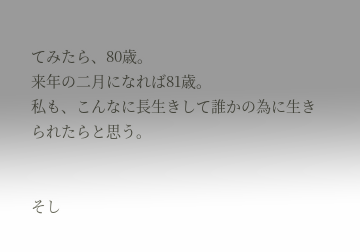てみたら、80歳。
来年の二月になれば81歳。
私も、こんなに長生きして誰かの為に生きられたらと思う。


そし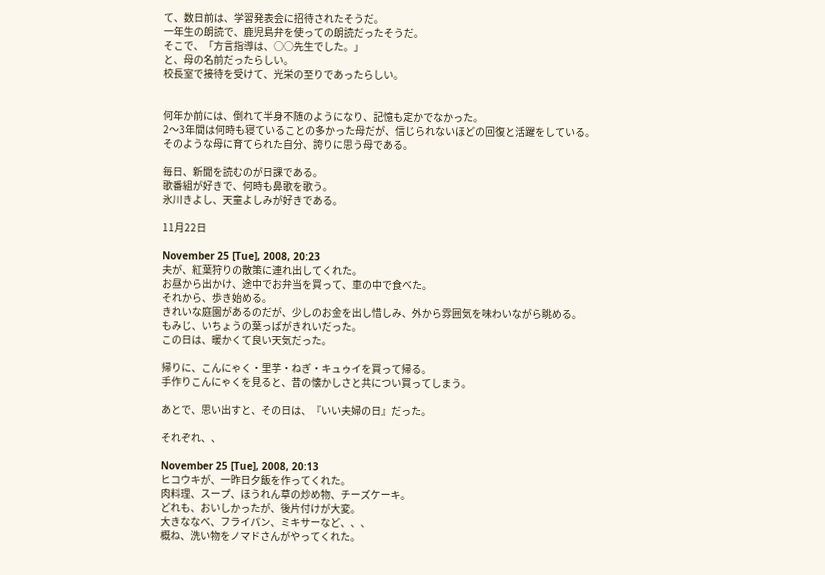て、数日前は、学習発表会に招待されたそうだ。
一年生の朗読で、鹿児島弁を使っての朗読だったそうだ。
そこで、「方言指導は、○○先生でした。」
と、母の名前だったらしい。
校長室で接待を受けて、光栄の至りであったらしい。


何年か前には、倒れて半身不随のようになり、記憶も定かでなかった。
2〜3年間は何時も寝ていることの多かった母だが、信じられないほどの回復と活躍をしている。
そのような母に育てられた自分、誇りに思う母である。

毎日、新聞を読むのが日課である。
歌番組が好きで、何時も鼻歌を歌う。
氷川きよし、天童よしみが好きである。

11月22日

November 25 [Tue], 2008, 20:23
夫が、紅葉狩りの散策に連れ出してくれた。
お昼から出かけ、途中でお弁当を買って、車の中で食べた。
それから、歩き始める。
きれいな庭園があるのだが、少しのお金を出し惜しみ、外から雰囲気を味わいながら眺める。
もみじ、いちょうの葉っぱがきれいだった。
この日は、暖かくて良い天気だった。

帰りに、こんにゃく・里芋・ねぎ・キュゥイを買って帰る。
手作りこんにゃくを見ると、昔の懐かしさと共につい買ってしまう。

あとで、思い出すと、その日は、『いい夫婦の日』だった。

それぞれ、、

November 25 [Tue], 2008, 20:13
ヒコウキが、一昨日夕飯を作ってくれた。
肉料理、スープ、ほうれん草の炒め物、チーズケーキ。
どれも、おいしかったが、後片付けが大変。
大きななべ、フライパン、ミキサーなど、、、
概ね、洗い物をノマドさんがやってくれた。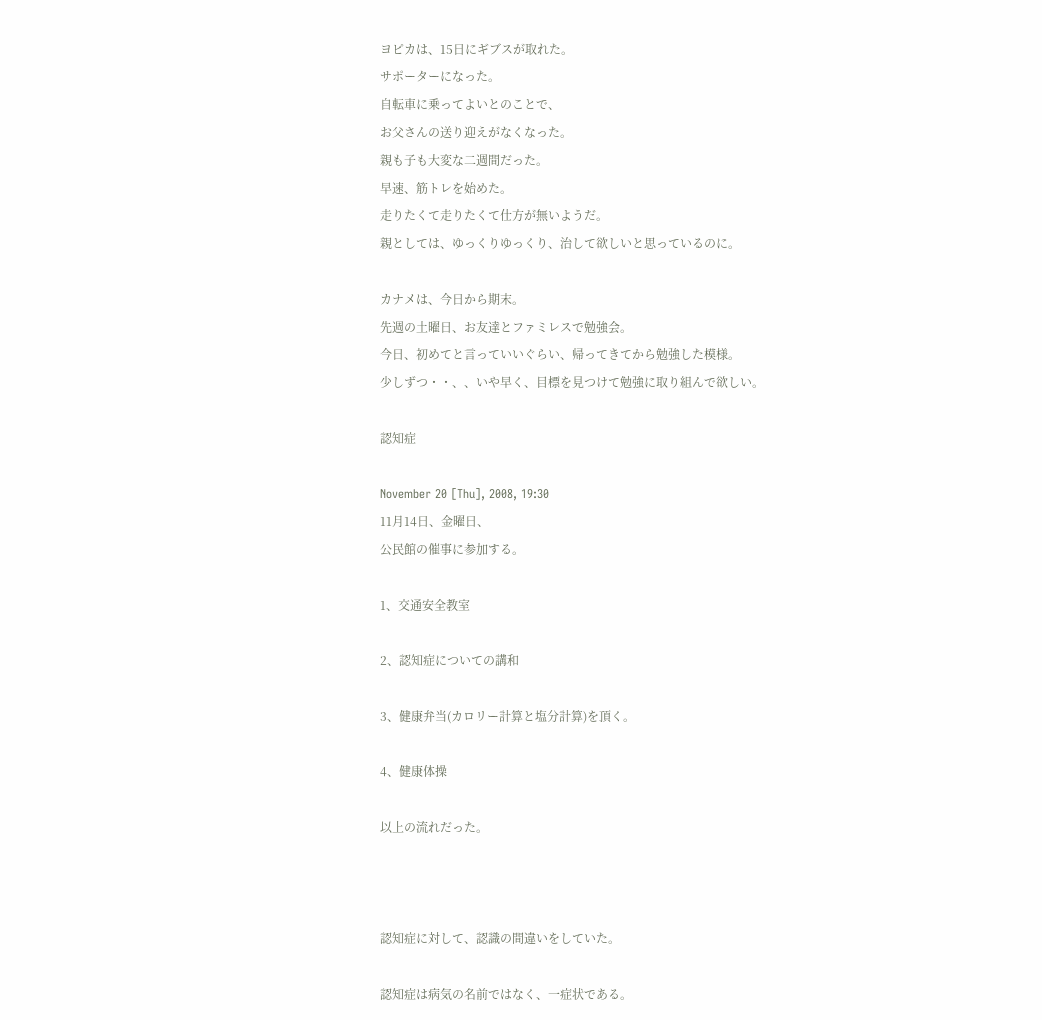ヨピカは、15日にギブスが取れた。
サポーターになった。
自転車に乗ってよいとのことで、
お父さんの送り迎えがなくなった。
親も子も大変な二週間だった。
早速、筋トレを始めた。
走りたくて走りたくて仕方が無いようだ。
親としては、ゆっくりゆっくり、治して欲しいと思っているのに。

カナメは、今日から期末。
先週の土曜日、お友達とファミレスで勉強会。
今日、初めてと言っていいぐらい、帰ってきてから勉強した模様。
少しずつ・・、、いや早く、目標を見つけて勉強に取り組んで欲しい。

認知症

November 20 [Thu], 2008, 19:30
11月14日、金曜日、
公民館の催事に参加する。

1、交通安全教室

2、認知症についての講和

3、健康弁当(カロリー計算と塩分計算)を頂く。

4、健康体操

以上の流れだった。



認知症に対して、認識の間違いをしていた。

認知症は病気の名前ではなく、一症状である。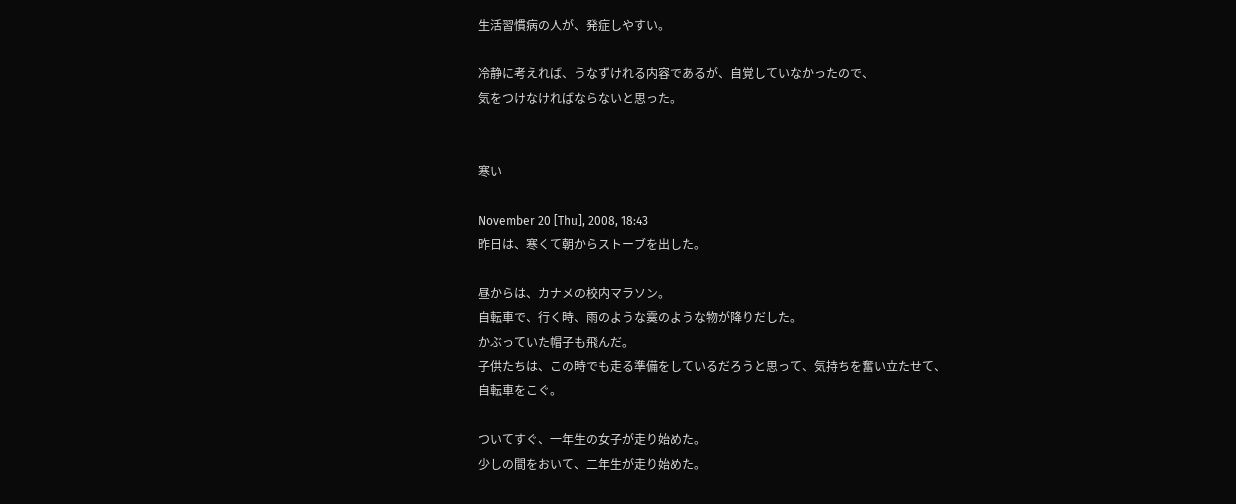生活習慣病の人が、発症しやすい。

冷静に考えれば、うなずけれる内容であるが、自覚していなかったので、
気をつけなければならないと思った。


寒い

November 20 [Thu], 2008, 18:43
昨日は、寒くて朝からストーブを出した。

昼からは、カナメの校内マラソン。
自転車で、行く時、雨のような霙のような物が降りだした。
かぶっていた帽子も飛んだ。
子供たちは、この時でも走る準備をしているだろうと思って、気持ちを奮い立たせて、
自転車をこぐ。

ついてすぐ、一年生の女子が走り始めた。
少しの間をおいて、二年生が走り始めた。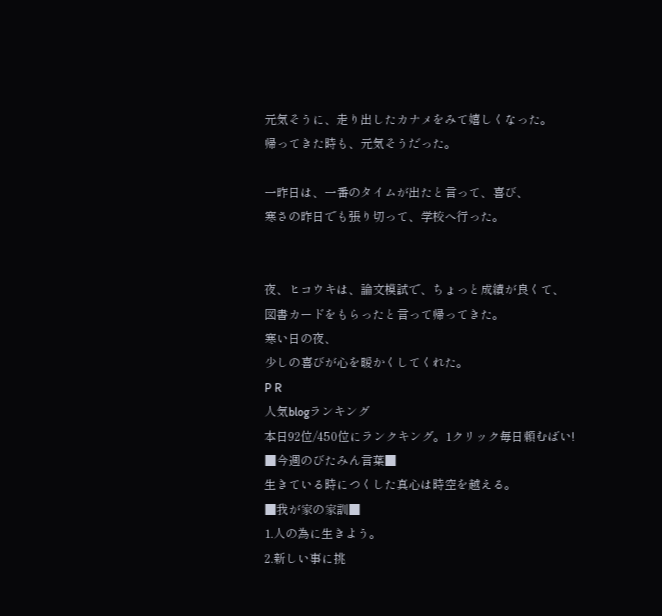元気そうに、走り出したカナメをみて嬉しくなった。
帰ってきた時も、元気そうだった。

一昨日は、一番のタイムが出たと言って、喜び、
寒さの昨日でも張り切って、学校へ行った。


夜、ヒコウキは、論文模試で、ちょっと成績が良くて、
図書カードをもらったと言って帰ってきた。
寒い日の夜、
少しの喜びが心を暖かくしてくれた。
P R
人気blogランキング
本日92位/450位にランクキング。1クリック毎日頼むばい!
■今週のびたみん言葉■
生きている時につくした真心は時空を越える。
■我が家の家訓■
1.人の為に生きよう。
2.新しい事に挑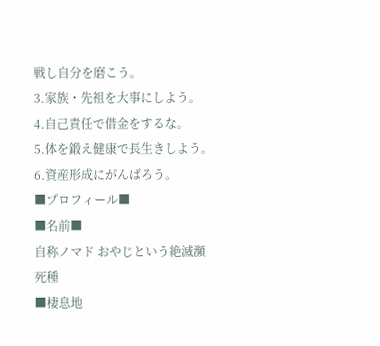戦し自分を磨こう。
3.家族・先祖を大事にしよう。
4.自己責任で借金をするな。
5.体を鍛え健康で長生きしよう。
6.資産形成にがんばろう。
■プロフィール■
■名前■
自称ノマド おやじという絶滅瀕死種
■棲息地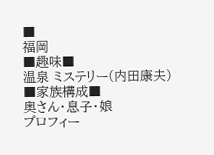■
福岡
■趣味■
温泉 ミステリー(内田康夫)
■家族構成■
奥さん・息子・娘
プロフィー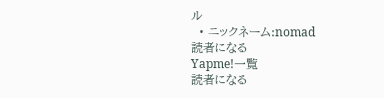ル
  • ニックネーム:nomad
読者になる
Yapme!一覧
読者になる